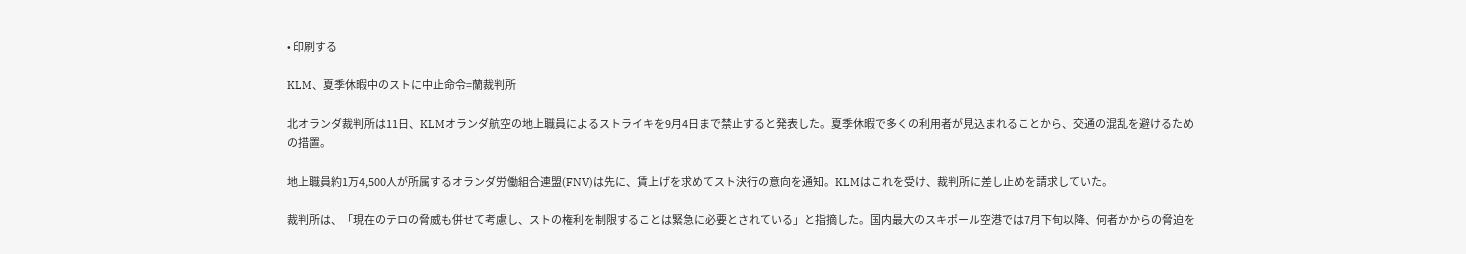• 印刷する

KLM、夏季休暇中のストに中止命令=蘭裁判所

北オランダ裁判所は11日、KLMオランダ航空の地上職員によるストライキを9月4日まで禁止すると発表した。夏季休暇で多くの利用者が見込まれることから、交通の混乱を避けるための措置。

地上職員約1万4,500人が所属するオランダ労働組合連盟(FNV)は先に、賃上げを求めてスト決行の意向を通知。KLMはこれを受け、裁判所に差し止めを請求していた。

裁判所は、「現在のテロの脅威も併せて考慮し、ストの権利を制限することは緊急に必要とされている」と指摘した。国内最大のスキポール空港では7月下旬以降、何者かからの脅迫を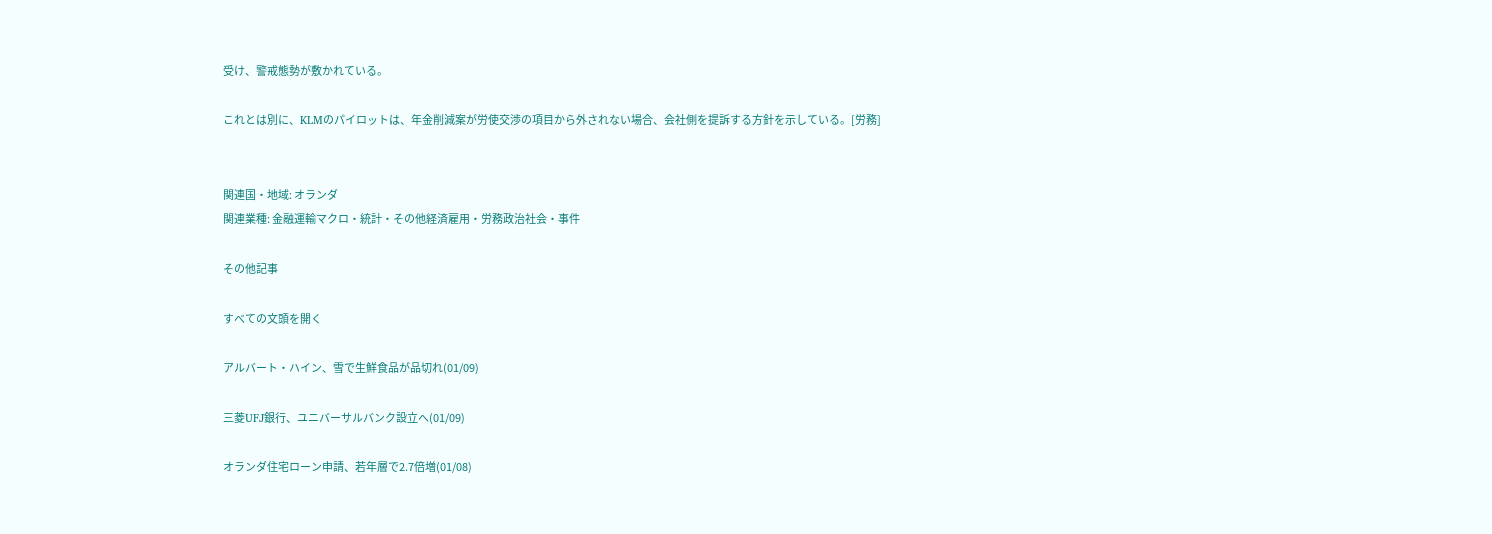受け、警戒態勢が敷かれている。

これとは別に、KLMのパイロットは、年金削減案が労使交渉の項目から外されない場合、会社側を提訴する方針を示している。[労務]


関連国・地域: オランダ
関連業種: 金融運輸マクロ・統計・その他経済雇用・労務政治社会・事件

その他記事

すべての文頭を開く

アルバート・ハイン、雪で生鮮食品が品切れ(01/09)

三菱UFJ銀行、ユニバーサルバンク設立へ(01/09)

オランダ住宅ローン申請、若年層で2.7倍増(01/08)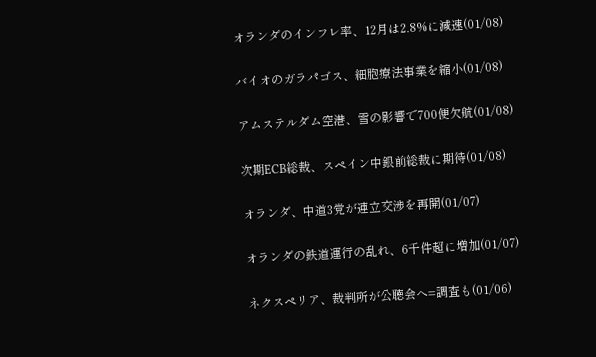オランダのインフレ率、12月は2.8%に減速(01/08)

バイオのガラパゴス、細胞療法事業を縮小(01/08)

アムステルダム空港、雪の影響で700便欠航(01/08)

次期ECB総裁、スペイン中銀前総裁に期待(01/08)

オランダ、中道3党が連立交渉を再開(01/07)

オランダの鉄道運行の乱れ、6千件超に増加(01/07)

ネクスペリア、裁判所が公聴会へ=調査も(01/06)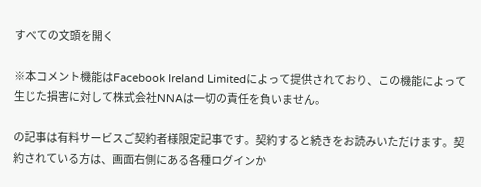すべての文頭を開く

※本コメント機能はFacebook Ireland Limitedによって提供されており、この機能によって生じた損害に対して株式会社NNAは一切の責任を負いません。

の記事は有料サービスご契約者様限定記事です。契約すると続きをお読みいただけます。契約されている方は、画面右側にある各種ログインか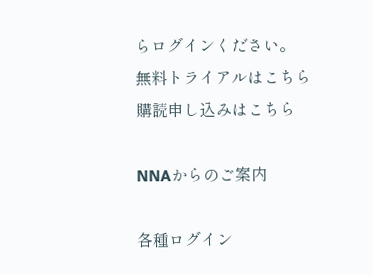らログインください。
無料トライアルはこちら
購読申し込みはこちら

NNAからのご案内

各種ログイン